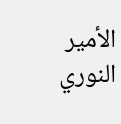الأمير النوري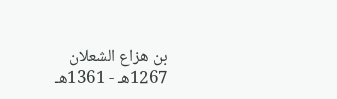بن هزاع الشعلان
1267هـ - 1361هـ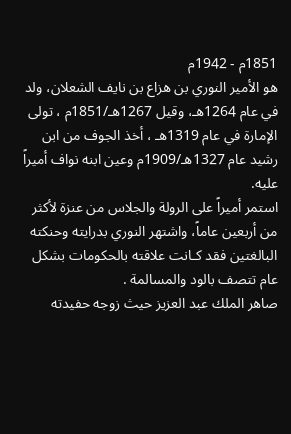1851م - 1942م
هو الأمير النوري بن هزاع بن نايف الشعلان، ولد في عام 1264هـ، وقيل 1267هـ/1851م ، تولى الإمارة في عام 1319هـ ، أخذ الجوف من ابن رشيد عام 1327هـ/1909م وعين ابنه نواف أميراً عليه.
استمر أميراً على الرولة والجلاس من عنزة لأكثر من أربعين عاماً، واشتهر النوري بدرايته وحنكته البالغتين فقد كـانت علاقته بالحكومات بشكل عام تتصف بالود والمسالمة .
صاهر الملك عبد العزيز حيث زوجه حفيدته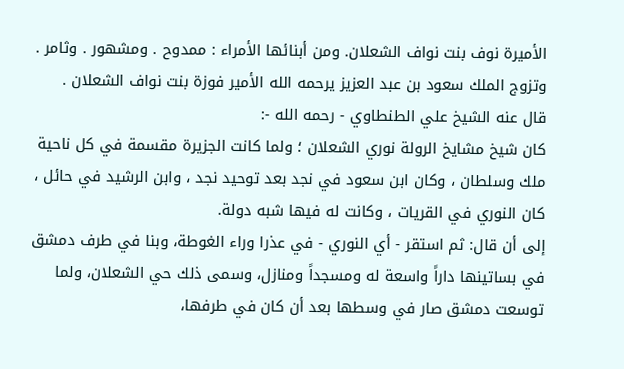الأميرة نوف بنت نواف الشعلان. ومن أبنائها الأمراء : ممدوح . ومشهور . وثامر .
وتزوج الملك سعود بن عبد العزيز يرحمه الله الأمير فوزة بنت نواف الشعلان .
قال عنه الشيخ علي الطنطاوي - رحمه الله -:
كان شيخ مشايخ الرولة نوري الشعلان ؛ ولما كانت الجزيرة مقسمة في كل ناحية ملك وسلطان ، وكان ابن سعود في نجد بعد توحيد نجد ، وابن الرشيد في حائل ، كان النوري في القريات ، وكانت له فيها شبه دولة.
إلى أن قال: ثم استقر - أي النوري - في عذرا وراء الغوطة، وبنا في طرف دمشق في بساتينها داراً واسعة له ومسجداً ومنازل، وسمى ذلك حي الشعلان، ولما توسعت دمشق صار في وسطها بعد أن كان في طرفها،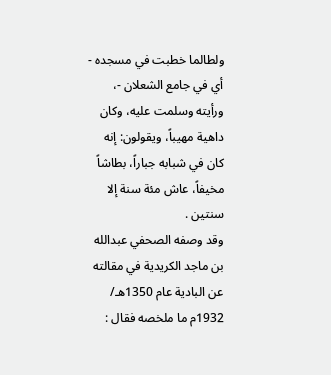ولطالما خطبت في مسجده - أي في جامع الشعلان -، ورأيته وسلمت عليه، وكان داهية مهيباً، ويقولون: إنه كان في شبابه جباراً، بطاشاً مخيفاً، عاش مئة سنة إلا سنتين .
وقد وصفه الصحفي عبدالله بن ماجد الكريدية في مقالته عن البادية عام 1350هـ/ 1932م ما ملخصه فقال :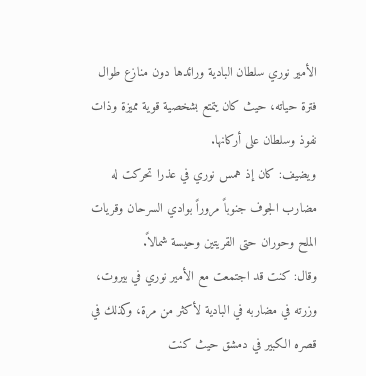الأمير نوري سلطان البادية ورائدها دون منازع طوال فترة حياته، حيث كان يتمتع بشخصية قوية مميزة وذات نفوذ وسلطان على أركانها.
ويضيف: كان إذ همس نوري في عذرا تحركت له مضارب الجوف جنوباً مروراً بوادي السرحان وقريات الملح وحوران حتى القريتين وحيسة شمالاً.
وقال: كنت قد اجتمعت مع الأمير نوري في بيروت، وزرته في مضاربه في البادية لأكثر من مرة، وكذلك في قصره الكبير في دمشق حيث كنت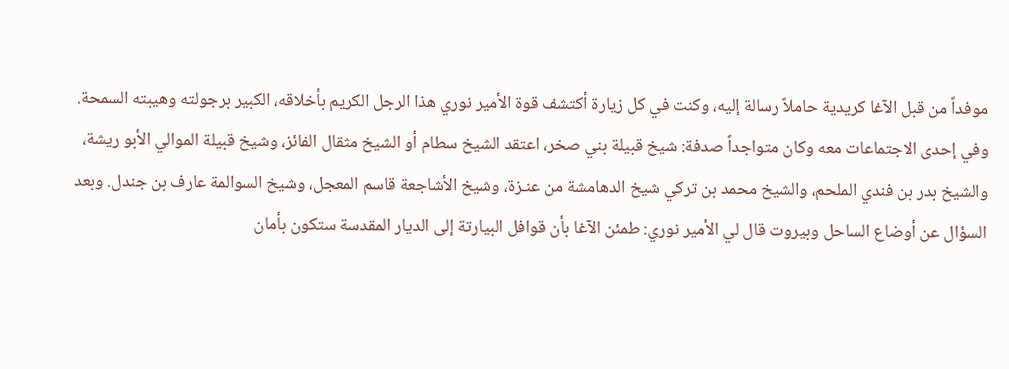موفداً من قبل الآغا كريدية حاملاً رسالة إليه، وكنت في كل زيارة أكتشف قوة الأمير نوري هذا الرجل الكريم بأخلاقه، الكبير برجولته وهيبته السمحة. وفي إحدى الاجتماعات معه وكان متواجداً صدفة: شيخ قبيلة بني صخر، اعتقد الشيخ سطام أو الشيخ مثقال الفائز، وشيخ قبيلة الموالي الأبو ريشة، والشيخ بدر بن فندي الملحم، والشيخ محمد بن تركي شيخ الدهامشة من عنـزة، وشيخ الأشاجعة قاسم المعجل، وشيخ السوالمة عارف بن جندل. وبعد السؤال عن أوضاع الساحل وبيروت قال لي الأمير نوري: طمئن الآغا بأن قوافل البيارتة إلى الديار المقدسة ستكون بأمان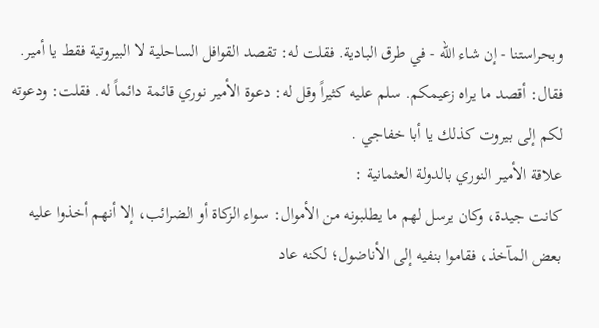وبحراستنا - إن شاء الله - في طرق البادية. فقلت له: تقصد القوافل الساحلية لا البيروتية فقط يا أمير. فقال: أقصد ما يراه زعيمكم. سلم عليه كثيراً وقل له: دعوة الأمير نوري قائمة دائماً له. فقلت: ودعوته لكم إلى بيروت كذلك يا أبا خفاجي .
علاقة الأميـر النوري بالدولة العثمانية :
كانت جيدة، وكان يرسل لهم ما يطلبونه من الأموال: سواء الزكاة أو الضرائب، إلا أنهم أخذوا عليه بعض المآخذ، فقاموا بنفيه إلى الأناضول؛ لكنه عاد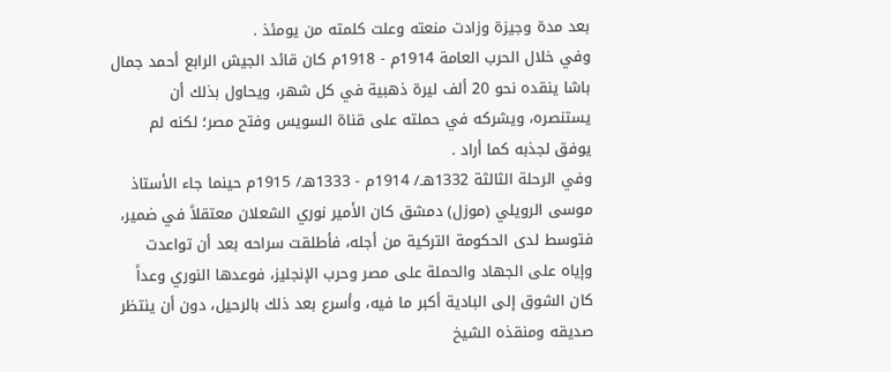بعد مدة وجيزة وزادت منعته وعلت كلمته من يومئذ .
وفي خلال الحرب العامة 1914م - 1918م كان قائد الجيش الرابع أحمد جمال باشا ينقده نحو 20 ألف ليرة ذهبية في كل شهر، ويحاول بذلك أن يستنصره، ويشركه في حملته على قناة السويس وفتح مصر؛ لكنه لم يوفق لجذبه كما أراد .
وفي الرحلة الثالثة 1332هـ/ 1914م - 1333هـ/ 1915م حينما جاء الأستاذ موسى الرويلي (موزل) دمشق كان الأمير نوري الشعلان معتقلاً في ضمير، فتوسط لدى الحكومة التركية من أجله، فأطلقت سراحه بعد أن تواعدت وإياه على الجهاد والحملة على مصر وحرب الإنجليز، فوعدها النوري وعداً كان الشوق إلى البادية أكبر ما فيه، وأسرع بعد ذلك بالرحيل، دون أن ينتظر صديقه ومنقذه الشيخ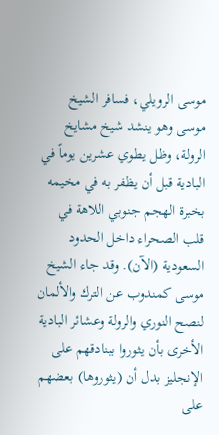موسى الرويلي، فسافر الشيخ موسى وهو ينشد شيخ مشايخ الرولة، وظل يطوي عشرين يوماً في البادية قبل أن يظفر به في مخيمه بخبرة الهجم جنوبي اللاهة في قلب الصحراء داخل الحدود السعودية (الآن). وقد جاء الشيخ موسى كمندوب عن الترك والألمان لنصح النوري والرولة وعشائر البادية الأخرى بأن يثوروا ببنادقهم على الإنجليز بدل أن (يثوروها) بعضهم على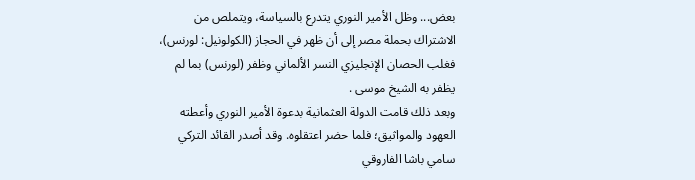بعض... وظل الأمير النوري يتدرع بالسياسة، ويتملص من الاشتراك بحملة مصر إلى أن ظهر في الحجاز (الكولونيل: لورنس)، فغلب الحصان الإنجليزي النسر الألماني وظفر (لورنس) بما لم يظفر به الشيخ موسى .
وبعد ذلك قامت الدولة العثمانية بدعوة الأمير النوري وأعطته العهود والمواثيق؛ فلما حضر اعتقلوه. وقد أصدر القائد التركي سامي باشا الفاروقي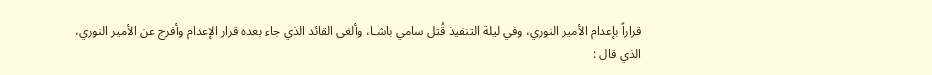قراراً بإعدام الأمير النوري، وفي ليلة التنفيذ قُتل سامي باشـا، وألغى القائد الذي جاء بعده قرار الإعدام وأفرج عن الأمير النوري، الذي قال :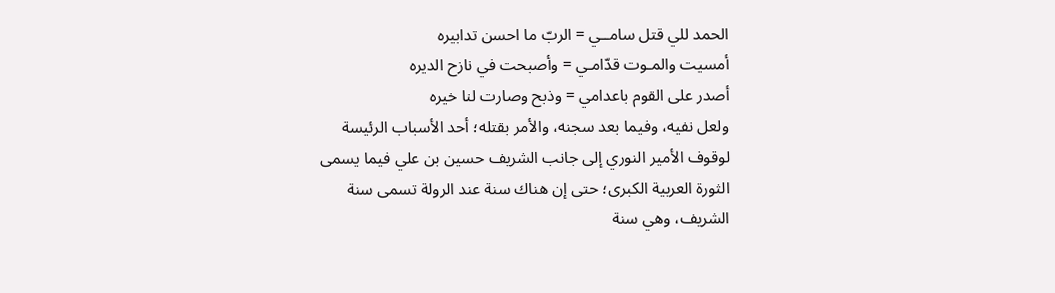الحمد للي قتل سامــي = الربّ ما احسن تدابيره
أمسيت والمـوت قدّامـي = وأصبحت في نازح الديره
أصدر على القوم باعدامي = وذبح وصارت لنا خيره
ولعل نفيه، وفيما بعد سجنه، والأمر بقتله؛ أحد الأسباب الرئيسة لوقوف الأمير النوري إلى جانب الشريف حسين بن علي فيما يسمى الثورة العربية الكبرى؛ حتى إن هناك سنة عند الرولة تسمى سنة الشريف، وهي سنة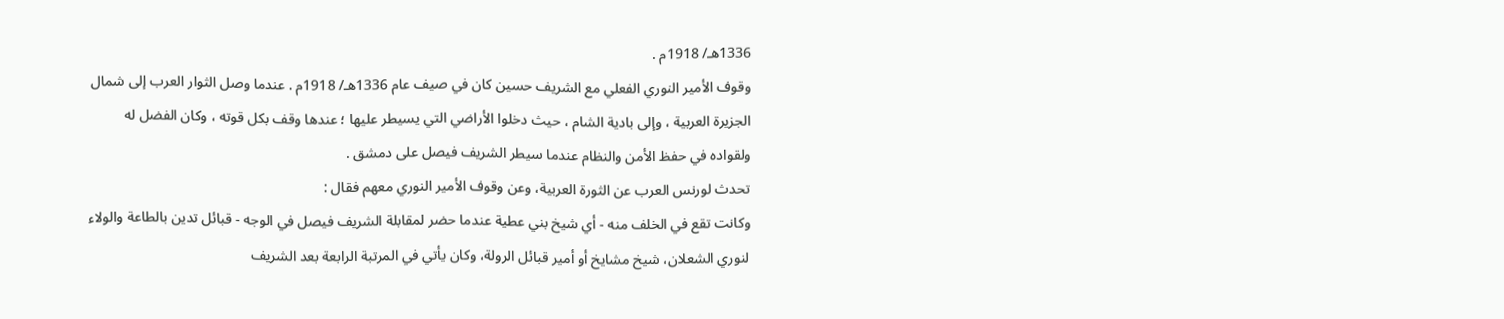1336هـ/ 1918م .
وقوف الأمير النوري الفعلي مع الشريف حسين كان في صيف عام 1336هـ/ 1918م . عندما وصل الثوار العرب إلى شمال الجزيرة العربية ، وإلى بادية الشام ، حيث دخلوا الأراضي التي يسيطر عليها ؛ عندها وقف بكل قوته ، وكان الفضل له ولقواده في حفظ الأمن والنظام عندما سيطر الشريف فيصل على دمشق .
تحدث لورنس العرب عن الثورة العربية، وعن وقوف الأمير النوري معهم فقال :
وكانت تقع في الخلف منه - أي شيخ بني عطية عندما حضر لمقابلة الشريف فيصل في الوجه - قبائل تدين بالطاعة والولاء لنوري الشعلان، شيخ مشايخ أو أمير قبائل الرولة، وكان يأتي في المرتبة الرابعة بعد الشريف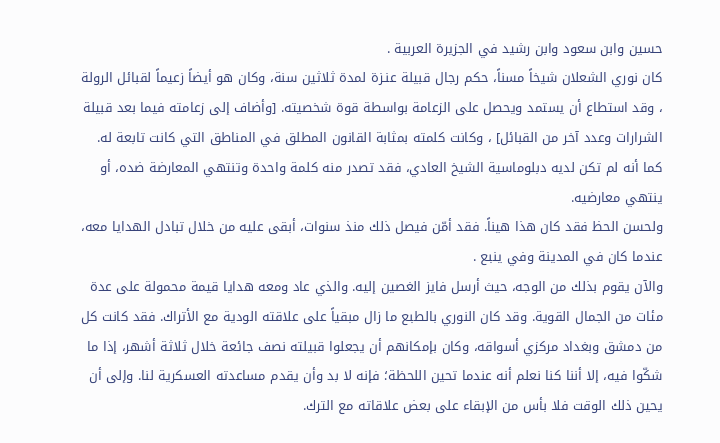حسين وابن سعود وابن رشيد في الجزيرة العربية .
كان نوري الشعلان شيخاً مسناً، حكم رجال قبيلة عنـزة لمدة ثلاثين سنة، وكان هو أيضاً زعيماً لقبائل الرولة ، وقد استطاع أن يستمد ويحصل على الزعامة بواسطة قوة شخصيته. [وأضاف إلى زعامته فيما بعد قبيلة الشرارات وعدد آخر من القبائل] ، وكانت كلمته بمثابة القانون المطلق في المناطق التي كانت تابعة له. كما أنه لم تكن لديه دبلوماسية الشيخ العادي، فقد تصدر منه كلمة واحدة وتنتهي المعارضة ضده، أو ينتهي معارضيه.
ولحسن الحظ فقد كان هذا هيناً. فقد أمّن فيصل ذلك منذ سنوات، أبقى عليه من خلال تبادل الهدايا معه، عندما كان في المدينة وفي ينبع .
والآن يقوم بذلك من الوجه، حيث أرسل فايز الغصين إليه. والذي عاد ومعه هدايا قيمة محمولة على عدة مئات من الجمال القوية. وقد كان النوري بالطبع ما زال مبقياً على علاقته الودية مع الأتراك. فقد كانت كل من دمشق وبغداد مركزي أسواقه، وكان بإمكانهم أن يجعلوا قبيلته نصف جائعة خلال ثلاثة أشهر، إذا ما شكّوا فيه، إلا أننا كنا نعلم أنه عندما تحين اللحظة؛ فإنه لا بد وأن يقدم مساعدته العسكرية لنا. وإلى أن يحين ذلك الوقت فلا بأس من الإبقاء على بعض علاقاته مع الترك.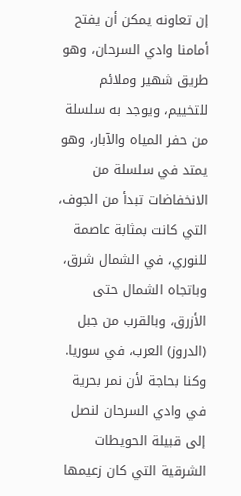إن تعاونه يمكن أن يفتح أمامنا وادي السرحان، وهو طريق شهير وملائم للتخييم، ويوجد به سلسلة من حفر المياه والآبار، وهو يمتد في سلسلة من الانخفاضات تبدأ من الجوف، التي كانت بمثابة عاصمة للنوري، في الشمال شرق، وباتجاه الشمال حتى الأزرق، وبالقرب من جبل (الدروز) العرب، في سوريا. وكنا بحاجة لأن نمر بحرية في وادي السرحان لنصل إلى قبيلة الحويطات الشرقية التي كان زعيمها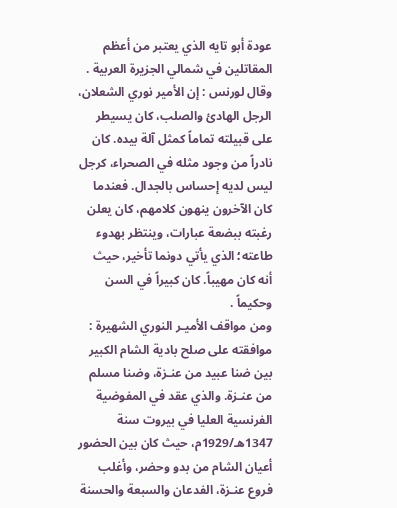عودة أبو تايه الذي يعتبر من أعظم المقاتلين في شمالي الجزيرة العربية .
وقال لورنس : إن الأمير نوري الشعلان، الرجل الهادئ والصلب، كان يسيطر على قبيلته تماماً كمثل آلة بيده. كان نادراً من وجود مثله في الصحراء، كرجل ليس لديه إحساس بالجدال. فعندما كان الآخرون ينهون كلامهم، كان يعلن رغبته ببضعة عبارات، وينتظر بهدوء طاعته؛ الذي يأتي دونما تأخير، حيث أنه كان مهيباً. كان كبيراً في السن وحكيماً .
ومن مواقف الأميـر النوري الشهيرة :
موافقته على صلح بادية الشام الكبير بين ضنا عبيد من عنـزة، وضنا مسلم من عنـزة. والذي عقد في المفوضية الفرنسية العليا في بيروت سنة 1347هـ/1929م، حيث كان بين الحضور أعيان الشام من بدو وحضر، وأغلب فروع عنـزة، الفدعان والسبعة والحسنة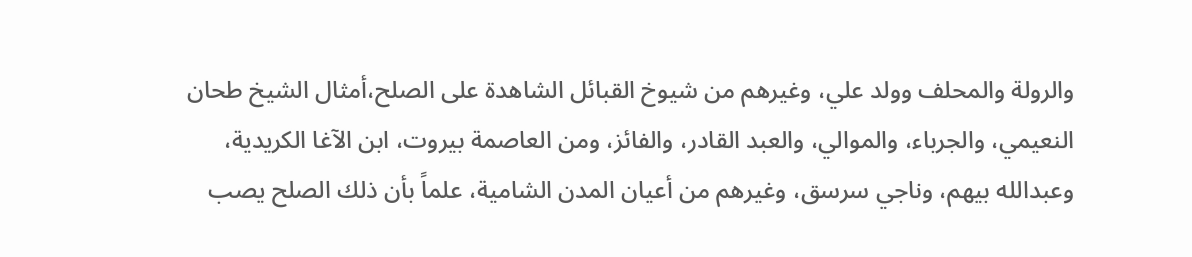والرولة والمحلف وولد علي، وغيرهم من شيوخ القبائل الشاهدة على الصلح،أمثال الشيخ طحان النعيمي، والجرباء، والموالي، والعبد القادر، والفائز، ومن العاصمة بيروت، ابن الآغا الكريدية، وعبدالله بيهم، وناجي سرسق، وغيرهم من أعيان المدن الشامية، علماً بأن ذلك الصلح يصب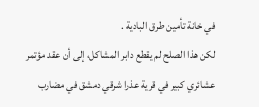في خانة تأمين طرق البادية .
لكن هذا الصلح لم يقطع دابر المشاكل، إلى أن عقد مؤتمر عشائري كبير في قرية عذرا شرقي دمشق في مضارب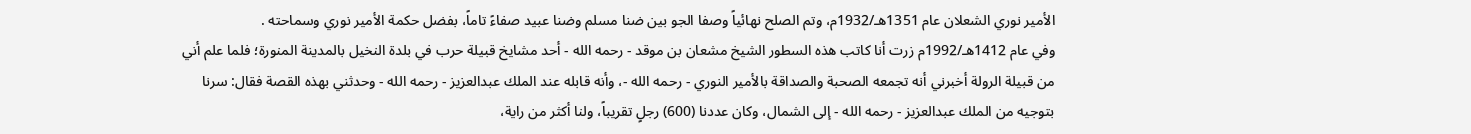الأمير نوري الشعلان عام 1351هـ/1932م، وتم الصلح نهائياً وصفا الجو بين ضنا مسلم وضنا عبيد صفاءً تاماً، بفضل حكمة الأمير نوري وسماحته .
وفي عام 1412هـ/1992م زرت أنا كاتب هذه السطور الشيخ مشعان بن موقد - رحمه الله - أحد مشايخ قبيلة حرب في بلدة النخيل بالمدينة المنورة؛ فلما علم أني من قبيلة الرولة أخبرني أنه تجمعه الصحبة والصداقة بالأمير النوري - رحمه الله -، وأنه قابله عند الملك عبدالعزيز - رحمه الله - وحدثني بهذه القصة فقال: سرنا بتوجيه من الملك عبدالعزيز - رحمه الله - إلى الشمال، وكان عددنا (600) رجلٍ تقريباً، ولنا أكثر من راية،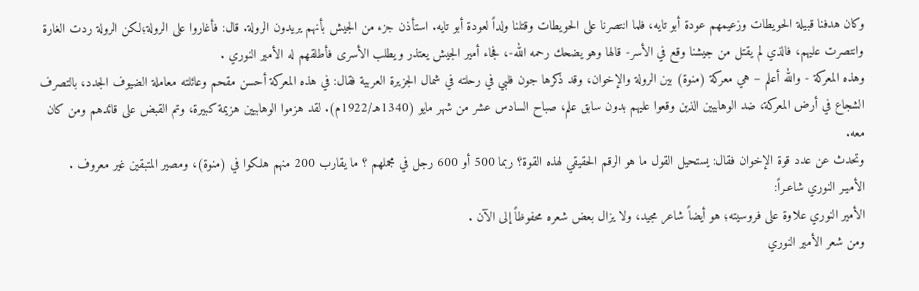وكان هدفنا قبيلة الحويطات وزعيمهم عودة أبو تايه، فلما انتصرنا على الحويطات وقتلنا ولداً لعودة أبو تايه. استأذن جزء من الجيش بأنهم يريدون الرولة. قال: فأغاروا على الرولة؛لكن الرولة ردت الغارة وانتصرت عليهم، فالذي لم يقتل من جيشنا وقع في الأسر- قالها وهو يضحك رحمه الله-، فجاء أمير الجيش يعتذر ويطلب الأسرى فأطلقهم له الأمير النوري .
وهذه المعركة - والله أعلم – هي معركة (منوة) بين الرولة والإخوان، وقد ذكرها جون فلبي في رحلته في شمال الجزيرة العربية فقال: في هذه المعركة أحسن مقحم وعائلته معاملة الضيوف الجدد، بالتصرف الشجاع في أرض المعركة، ضد الوهابيين الذين وقعوا عليهم بدون سابق علم، صباح السادس عشر من شهر مايو (1340هـ/1922م). لقد هزموا الوهابيين هزيمة كبيرة، وتم القبض على قائدهم ومن كان معه.
وتحدث عن عدد قوة الإخوان فقال: يستحيل القول ما هو الرقم الحقيقي لهذه القوة؟ ربما 500 أو 600 رجل في مجملهم ؟ ما يقارب 200 منهم هلكوا في (منوة)، ومصير المتبقين غير معروف .
الأميـر النوري شاعـراً:
الأمير النوري علاوة على فروسيته؛ هو أيضاً شاعر مجيد، ولا يزال بعض شعره محفوظاً إلى الآن .
ومن شعر الأمير النوري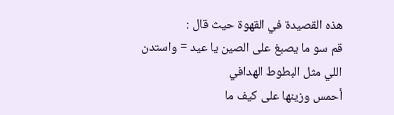هذه القصيدة في القهوة حيث قال :
قم سو ما يصبغ على الصين يا عيد = واستدن اللي مثل البطوط الهدافي
أحمس وزينها على كيف ما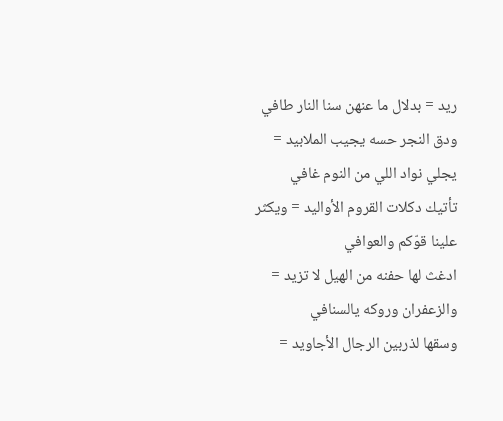ريد = بدلال ما عنهن سنا النار طافي
ودق النجر حسه يجيب الملابيد = يجلي نواد اللي من النوم غافي
تأتيك دكلات القروم الأواليد = ويكثر علينا قوّكم والعوافي
ادغث لها حفنه من الهيل لا تزيد = والزعفران وروكه يالسنافي
وسقها لذربين الرجال الأجاويد =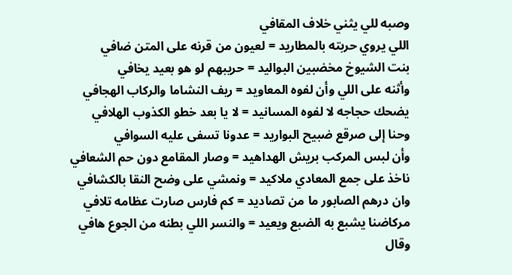وصبه للي يثني خلاف المقافي
اللي يروي حربته بالمطاريد = لعيون من قرنه على المتن ضافي
بنت الشيوخ مخضبين البواليد = حريبهم لو هو بعيد يخافي
وأثنه على اللي وأن لفوه المعاويد = ريف النشاما والركاب الهجافي
يضحك حجاجه لا لفوه المسانيد = لا يا بعد خطو الكذوب الهلافي
وحنا إلى صرقع ضبيح البواريد = عدونا تسفى عليه السوافي
وأن لبس المركب بريش الهداهيد = وصار المقامع دون حم الشعافي
ناخذ على جمع المعادي ملاكيد = ونمشي على وضح النقا بالكشافي
وان درهم الصابور ما من تصاديد = كم فارس صارت عظامه تلافي
مركاضنا يشبع به الضبع ويعيد = والنسر اللي بطنه من الجوع هافي
وقال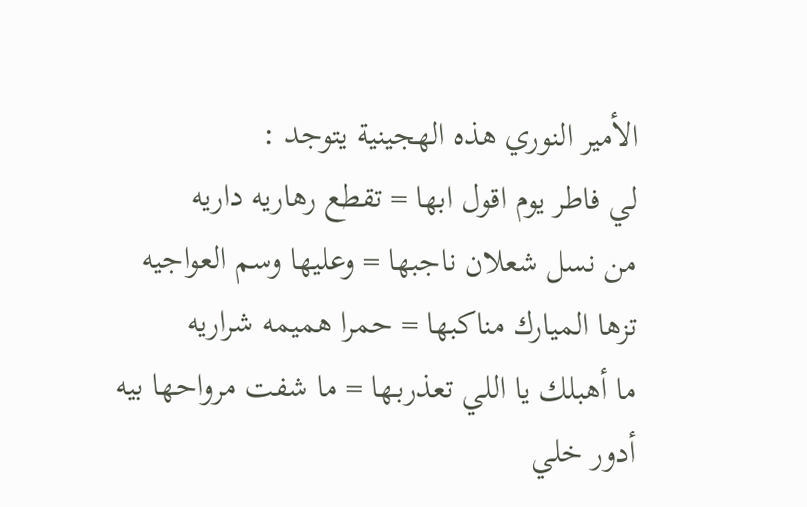الأمير النوري هذه الهجينية يتوجد :
لي فاطر يوم اقول ابها = تقطع رهاريه داريه
من نسل شعلان ناجبها = وعليها وسم العواجيه
تزها الميارك مناكبها = حمرا هميمه شراريه
ما أهبلك يا اللي تعذربـها = ما شفت مرواحها بيه
أدور خلي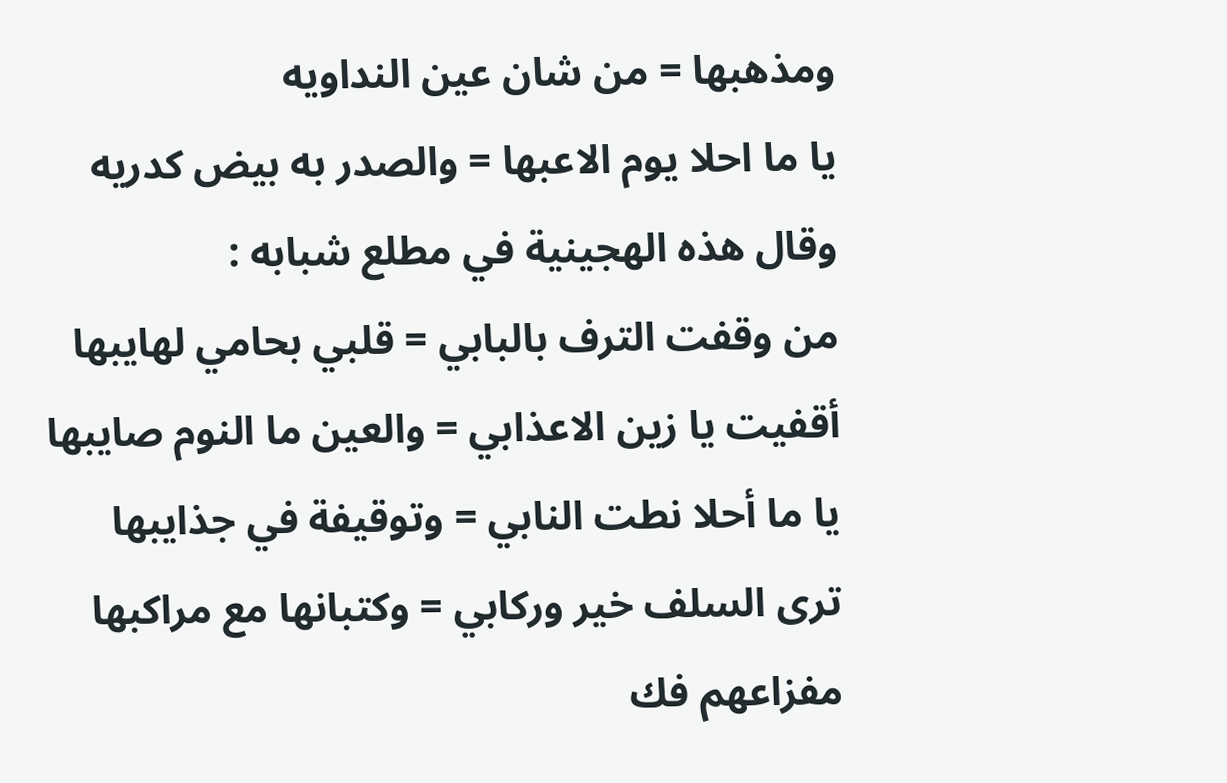ومذهبها = من شان عين النداويه
يا ما احلا يوم الاعبها = والصدر به بيض كدريه
وقال هذه الهجينية في مطلع شبابه :
من وقفت الترف بالبابي = قلبي بحامي لهايبها
أقفيت يا زين الاعذابي = والعين ما النوم صايبها
يا ما أحلا نطت النابي = وتوقيفة في جذايبها
ترى السلف خير وركابي = وكتبانها مع مراكبها
مفزاعهم فك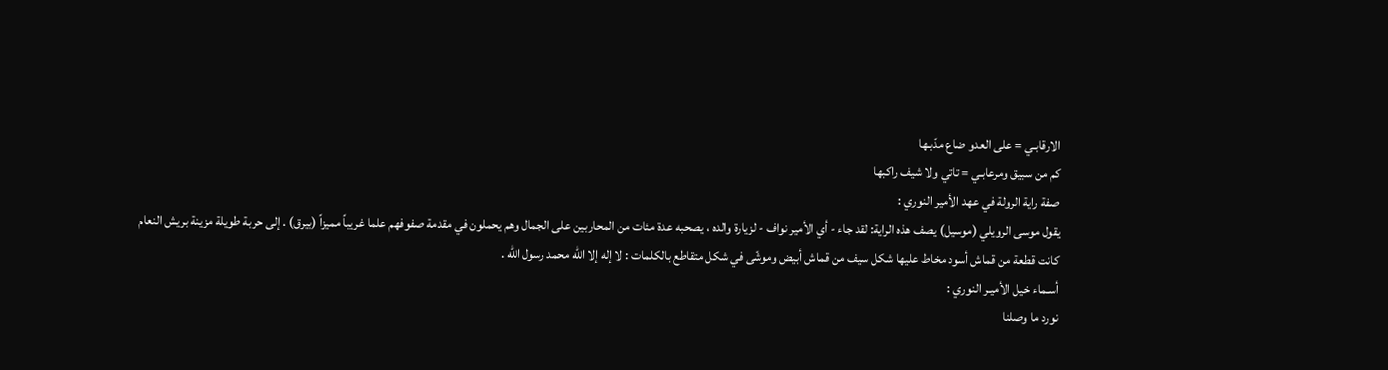الارقابـي = على العدو ضاع مدّبـها
كم من سبيق ومرعابـي = تاتي ولا شيف راكبها
صفة راية الرولة في عهد الأمير النوري :
يقول موسى الرويلي (موسيل) يصف هذه الراية: لقد جاء - أي الأمير نواف - لزيارة والده ، يصحبه عدة مئات من المحاربين على الجمال وهم يحملون في مقدمة صفوفهم علما غريباً مميزاً (بيرق) . إلى حربة طويلة مزينة بريش النعام كانت قطعة من قماش أسود مخاط عليها شكل سيف من قماش أبيض وموشّى في شكل متقاطع بالكلمات : لا إله إلا الله محمد رسول الله .
أسـماء خيل الأميـر النوري :
نورد ما وصلنا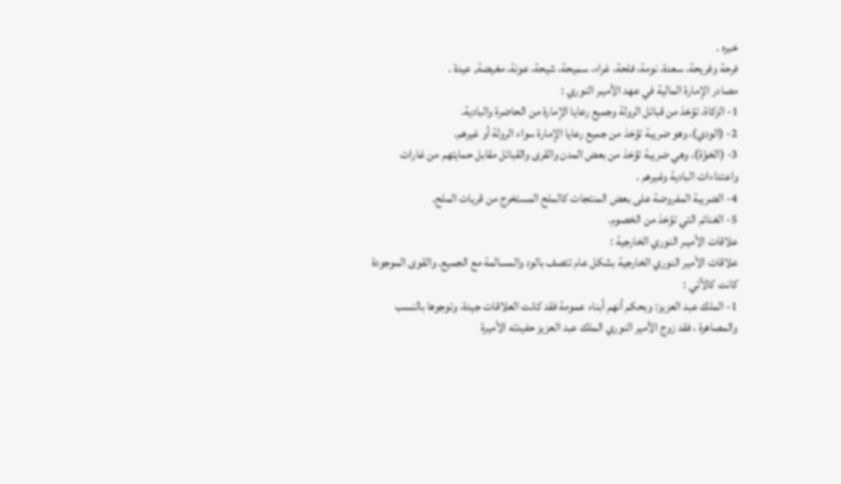خبره .
فرحة وفريحة، سعدة، نومة، فلحة، غراء، سميحة، شيحة، عونة، مغيضة, عيدة .
مصادر الإمارة المالية في عهد الأميـر النوري :
1- الزكاة، تؤخذ من قبائل الرولة وجميع رعايا الإمارة من الحاضرة والبادية.
2- (الودي)، وهو ضريبة تؤخذ من جميع رعايا الإمارة سواء الرولة أو غيرهم.
3- (الخوّة)، وهي ضريبة تؤخذ من بعض المدن والقرى والقبائل مقابل حمايتهم من غارات واعتداءات البادية وغيرهم .
4- الضريبة المفروضة على بعض المنتجات كالملح المستخرج من قريات الملح.
5- الغنائم التي تؤخذ من الخصوم.
علاقات الأميـر النوري الخارجية :
علاقات الأمير النوري الخارجية بشكل عام تتصف بالود والمسالمة مع الجميع. والقوى الموجودة كانت كالآتي :
1- الملك عبد العزيز: وبحكم أنهم أبناء عمومة فقد كانت العلاقات جيدة، وتوجوها بالنسب والمصاهرة ، فقد زوج الأمير النوري الملك عبد العزيز حفيدته الأميرة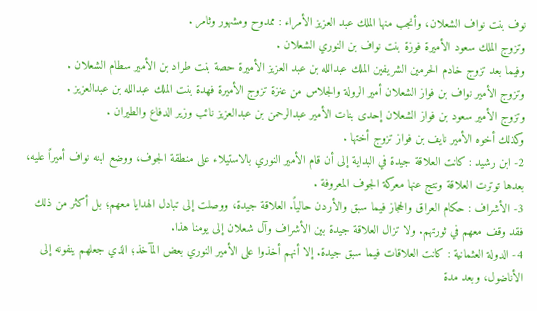نوف بنت نواف الشعلان، وأنجب منها الملك عبد العزيز الأمراء : ممدوح ومشهور وثامر .
وتزوج الملك سعود الأميرة فوزة بنت نواف بن النوري الشعلان .
وفيما بعد تزوج خادم الحرمين الشريفين الملك عبدالله بن عبد العزيز الأميرة حصة بنت طراد بن الأمير سطام الشعلان .
وتزوج الأمير نواف بن فواز الشعلان أمير الرولة والجلاس من عنزة تزوج الأميرة فهدة بنت الملك عبدالله بن عبدالعزيز .
وتزوج الأمير سعود بن فواز الشعلان إحدى بنات الأمير عبدالرحمن بن عبدالعزيز نائب وزير الدفاع والطيران .
وكذلك أخوه الأمير نايف بن فواز تزوج أختها .
2- ابن رشيد : كانت العلاقة جيدة في البداية إلى أن قام الأمير النوري بالاستيلاء على منطقة الجوف، ووضع ابنه نواف أميراً عليه، بعدها توترت العلاقة ونتج عنها معركة الجوف المعروفة .
3- الأشراف : حكام العراق والحجاز فيما سبق والأردن حالياً. العلاقة جيدة، ووصلت إلى تبادل الهدايا معهم؛ بل أكثر من ذلك فقد وقف معهم في ثورتهم. ولا تزال العلاقة جيدة بين الأشراف وآل شعلان إلى يومنا هذا.
4- الدولة العثمانية : كانت العلاقات فيما سبق جيدة. إلا أنهم أخذوا على الأمير النوري بعض المآخذ؛ الذي جعلهم ينفونه إلى الأناضول، وبعد مدة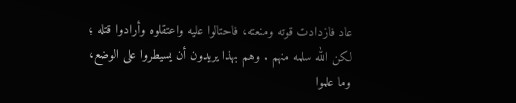عاد فازدادت قوته ومنعته، فاحتالوا عليه واعتقلوه وأرادوا قتله ؛ لكن الله سلمه منهم . وهم بهذا يريدون أن يسيطروا على الوضع، وما علموا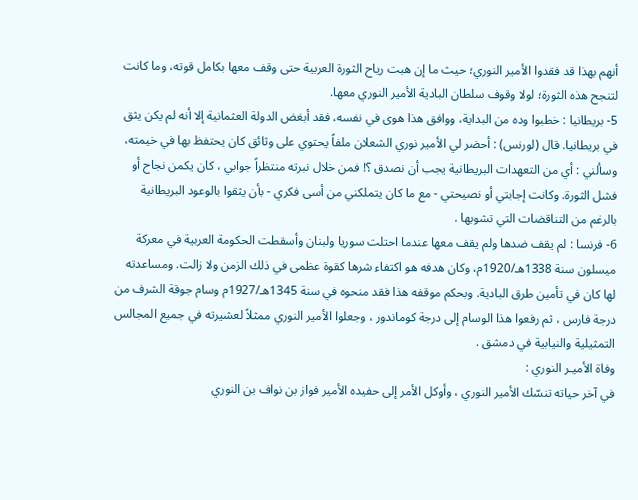أنهم بهذا قد فقدوا الأمير النوري؛ حيث ما إن هبت رياح الثورة العربية حتى وقف معها بكامل قوته، وما كانت لتنجح هذه الثورة؛ لولا وقوف سلطان البادية الأمير النوري معها.
5- بريطانيا : خطبوا وده من البداية، ووافق هذا هوى في نفسه، فقد أبغض الدولة العثمانية إلا أنه لم يكن يثق في بريطانيا. قال (لورنس) : أحضر لي الأمير نوري الشعلان ملفاً يحتوي على وثائق كان يحتفظ بها في خيمته، وسألني : أي من التعهدات البريطانية يجب أن نصدق ؟! فمن خلال نبرته منتظراً جوابي ، كان يكمن نجاح أو فشل الثورة. وكانت إجابتي أو نصيحتي - مع ما كان يتملكني من أسى فكري - بأن يثقوا بالوعود البريطانية بالرغم من التناقضات التي تشوبها .
6- فرنسا : لم يقف ضدها ولم يقف معها عندما احتلت سوريا ولبنان وأسقطت الحكومة العربية في معركة ميسلون سنة 1338هـ/1920م، وكان هدفه هو اكتفاء شرها كقوة عظمى في ذلك الزمن ولا زالت. ومساعدته لها كان في تأمين طرق البادية. وبحكم موقفه هذا فقد منحوه في سنة 1345هـ/1927م وسام جوقة الشرف من درجة فارس ، ثم رفعوا هذا الوسام إلى درجة كوماندور ، وجعلوا الأمير النوري ممثلاً لعشيرته في جميع المجالس التمثيلية والنيابية في دمشق .
وفاة الأميـر النوري :
في آخر حياته تنسّك الأمير النوري ، وأوكل الأمر إلى حفيده الأمير فواز بن نواف بن النوري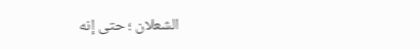الشعلان ؛ حتى إنه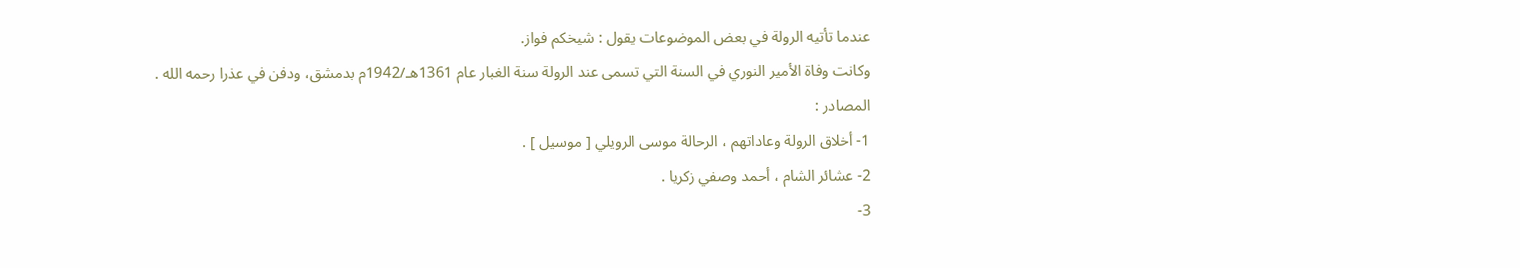عندما تأتيه الرولة في بعض الموضوعات يقول : شيخكم فواز.
وكانت وفاة الأمير النوري في السنة التي تسمى عند الرولة سنة الغبار عام 1361هـ/1942م بدمشق، ودفن في عذرا رحمه الله .
المصادر :
1- أخلاق الرولة وعاداتهم ، الرحالة موسى الرويلي [ موسيل ] .
2- عشائر الشام ، أحمد وصفي زكريا .
3-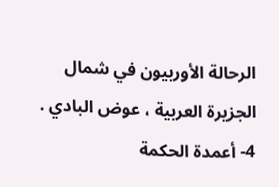الرحالة الأوربيون في شمال الجزيرة العربية ، عوض البادي .
4- أعمدة الحكمة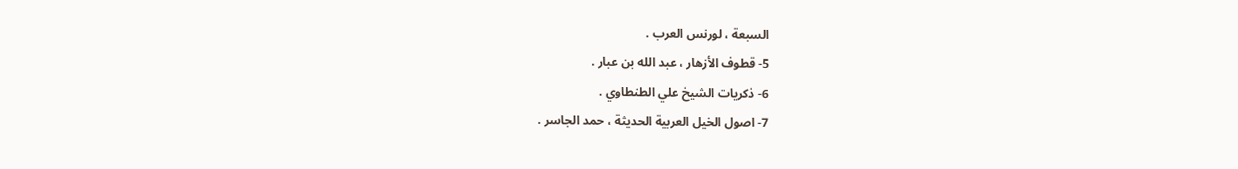السبعة ، لورنس العرب .
5- قطوف الأزهار ، عبد الله بن عبار .
6- ذكريات الشيخ علي الطنطاوي .
7- اصول الخيل العربية الحديثة ، حمد الجاسر .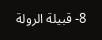8- قبيلة الرولة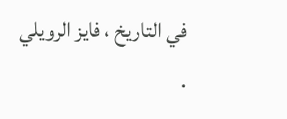في التاريخ ، فايز الرويلي .